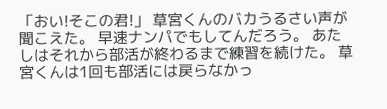「おい!そこの君!」 草宮くんのバカうるさい声が聞こえた。 早速ナンパでもしてんだろう。 あたしはそれから部活が終わるまで練習を続けた。 草宮くんは1回も部活には戻らなかっ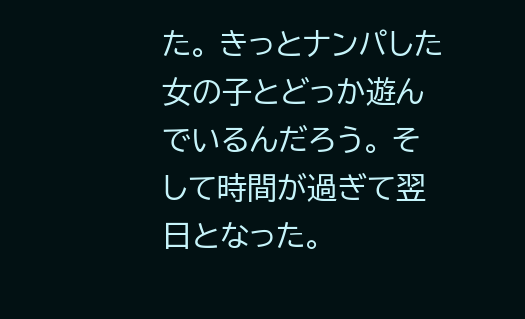た。 きっとナンパした女の子とどっか遊んでいるんだろう。 そして時間が過ぎて翌日となった。